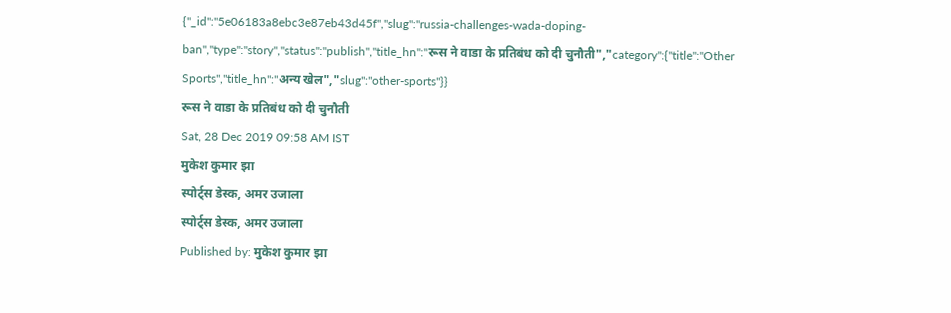{"_id":"5e06183a8ebc3e87eb43d45f","slug":"russia-challenges-wada-doping-ban","type":"story","status":"publish","title_hn":"रूस ने वाडा के प्रतिबंध को दी चुनौती","category":{"title":"Other Sports","title_hn":"अन्य खेल","slug":"other-sports"}}
रूस ने वाडा के प्रतिबंध को दी चुनौती
Sat, 28 Dec 2019 09:58 AM IST
मुकेश कुमार झा
स्पोर्ट्स डेस्क, अमर उजाला
स्पोर्ट्स डेस्क, अमर उजाला
Published by: मुकेश कुमार झा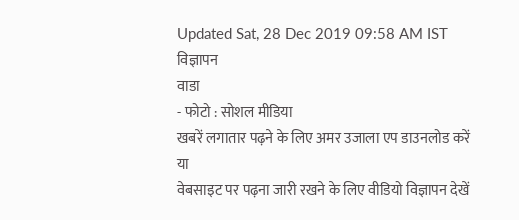Updated Sat, 28 Dec 2019 09:58 AM IST
विज्ञापन
वाडा
- फोटो : सोशल मीडिया
खबरें लगातार पढ़ने के लिए अमर उजाला एप डाउनलोड करें
या
वेबसाइट पर पढ़ना जारी रखने के लिए वीडियो विज्ञापन देखें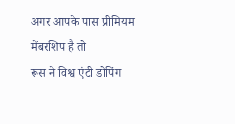अगर आपके पास प्रीमियम मेंबरशिप है तो
रूस ने विश्व एंटी डोपिंग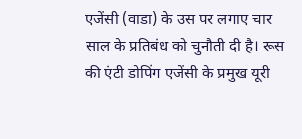एजेंसी (वाडा) के उस पर लगाए चार साल के प्रतिबंध को चुनौती दी है। रूस की एंटी डोपिंग एजेंसी के प्रमुख यूरी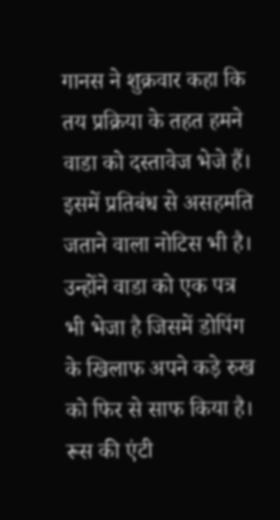गानस ने शुक्रवार कहा कि तय प्रक्रिया के तहत हमने वाडा को दस्तावेज भेजे हैं। इसमें प्रतिबंध से असहमति जताने वाला नोटिस भी है। उन्होंने वाडा को एक पत्र भी भेजा है जिसमें डोपिंग के खिलाफ अपने कड़े रुख को फिर से साफ किया है। रूस की एंटी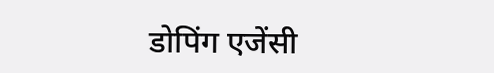डोपिंग एजेंसी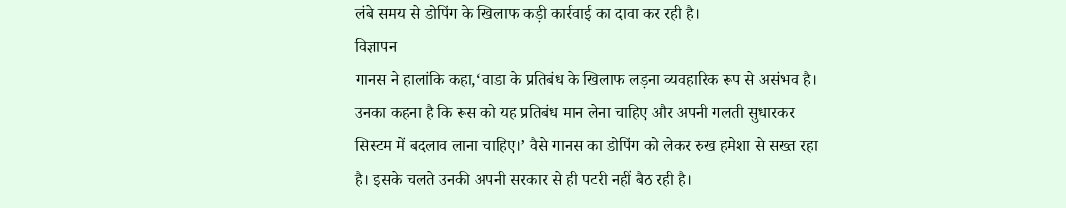लंबे समय से डोपिंग के खिलाफ कड़ी कार्रवाई का दावा कर रही है।
विज्ञापन
गानस ने हालांकि कहा,‘वाडा के प्रतिबंध के खिलाफ लड़ना व्यवहारिक रूप से असंभव है। उनका कहना है कि रूस को यह प्रतिबंध मान लेना चाहिए और अपनी गलती सुधारकर सिस्टम में बदलाव लाना चाहिए।’ वैसे गानस का डोपिंग को लेकर रुख हमेशा से सख्त रहा है। इसके चलते उनकी अपनी सरकार से ही पटरी नहीं बैठ रही है।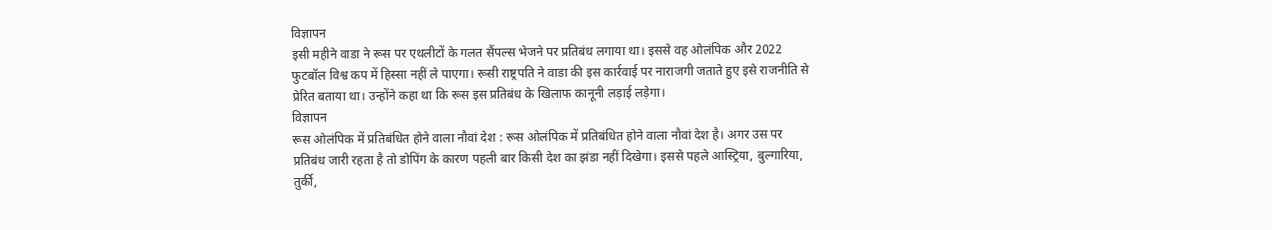विज्ञापन
इसी महीने वाडा ने रूस पर एथलीटों के गलत सैंपल्स भेजने पर प्रतिबंध लगाया था। इससे वह ओलंपिक और 2022 फुटबॉल विश्व कप में हिस्सा नहीं ले पाएगा। रूसी राष्ट्रपति ने वाडा की इस कार्रवाई पर नाराजगी जताते हुए इसे राजनीति से प्रेरित बताया था। उन्होंने कहा था कि रूस इस प्रतिबंध के खिलाफ कानूनी लड़ाई लड़ेगा।
विज्ञापन
रूस ओलंपिक में प्रतिबंधित होने वाला नौवां देश : रूस ओलंपिक में प्रतिबंधित होने वाला नौवां देश है। अगर उस पर प्रतिबंध जारी रहता है तो डोपिंग के कारण पहली बार किसी देश का झंडा नहीं दिखेगा। इससे पहले आस्ट्रिया, बुल्गारिया, तुर्की,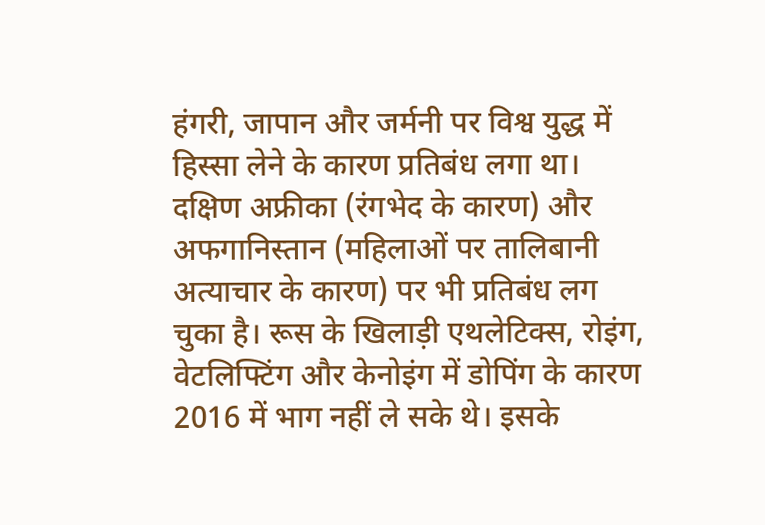हंगरी, जापान और जर्मनी पर विश्व युद्ध में हिस्सा लेने के कारण प्रतिबंध लगा था।
दक्षिण अफ्रीका (रंगभेद के कारण) और अफगानिस्तान (महिलाओं पर तालिबानी अत्याचार के कारण) पर भी प्रतिबंध लग चुका है। रूस के खिलाड़ी एथलेटिक्स, रोइंग, वेटलिफ्टिंग और केनोइंग में डोपिंग के कारण 2016 में भाग नहीं ले सके थे। इसके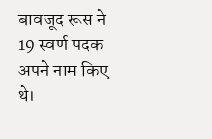बावजूद रूस ने 19 स्वर्ण पदक अपने नाम किए थे।